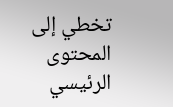تخطي إلى المحتوى الرئيسي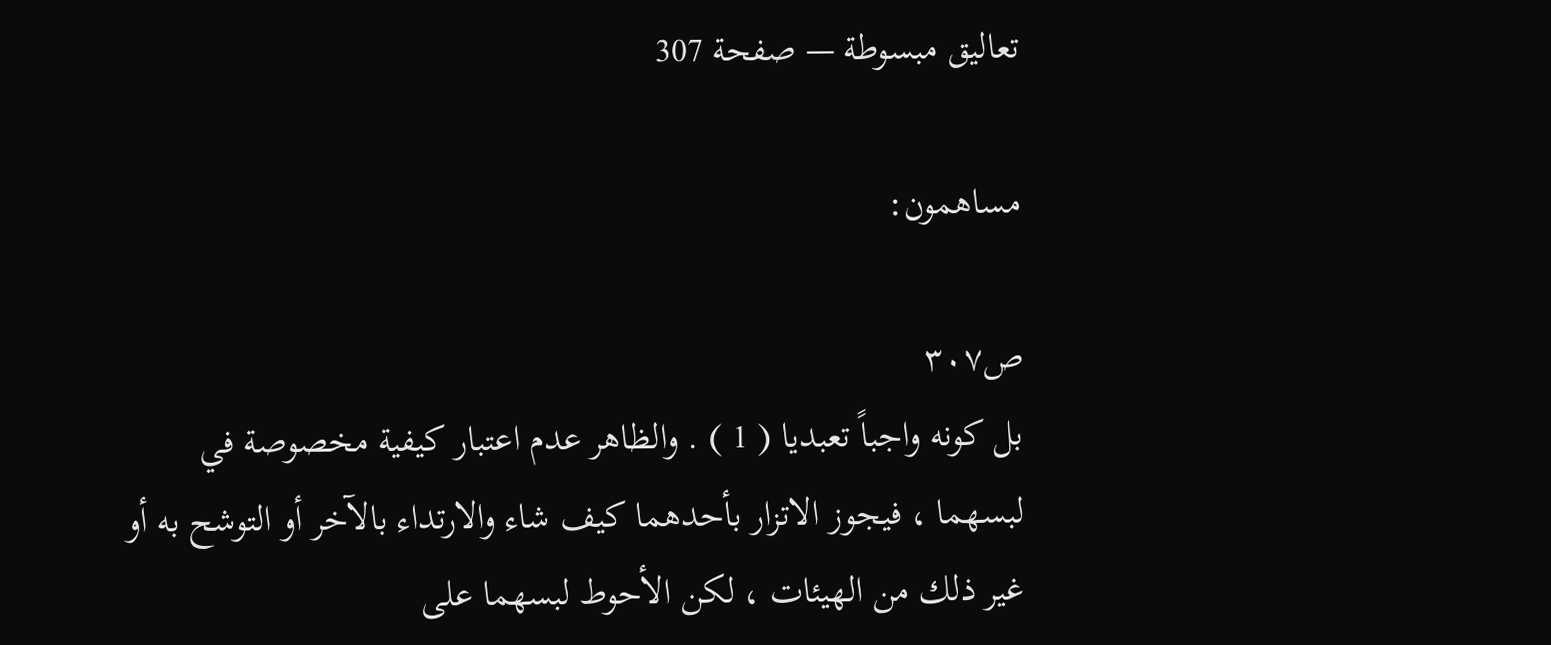تعاليق مبسوطة — صفحة 307

مساهمون:

ص٣٠٧
بل كونه واجباً تعبديا ( 1 ) . والظاهر عدم اعتبار كيفية مخصوصة في لبسهما ، فيجوز الاتزار بأحدهما كيف شاء والارتداء بالآخر أو التوشح به أو غير ذلك من الهيئات ، لكن الأحوط لبسهما على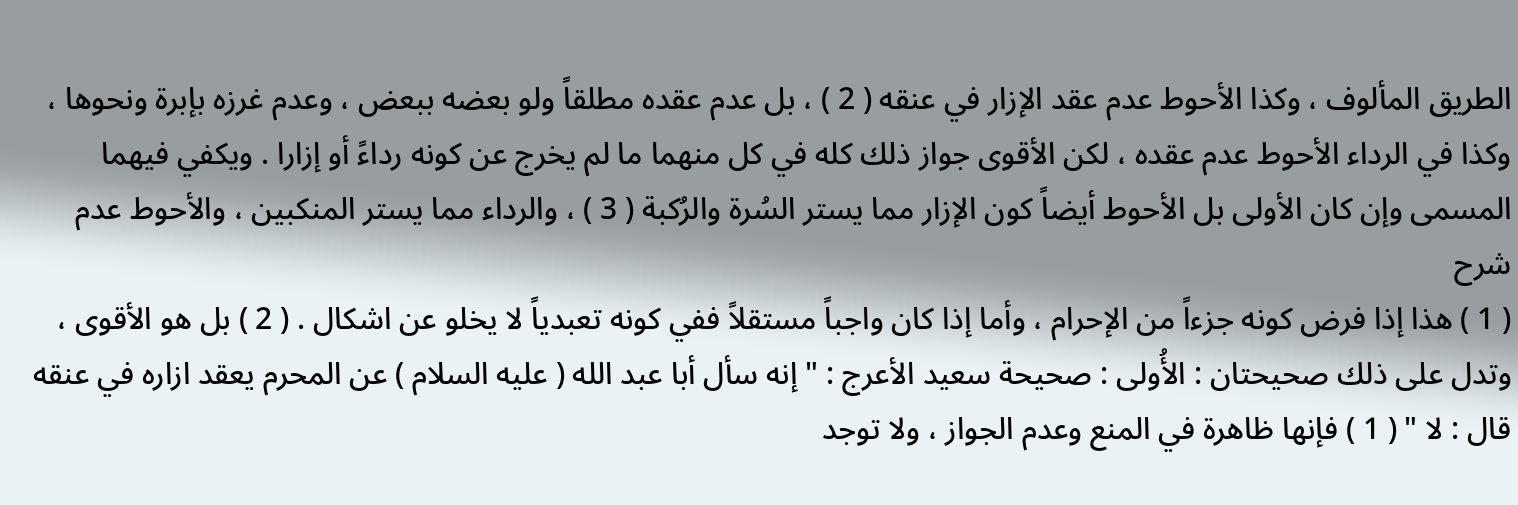الطريق المألوف ، وكذا الأحوط عدم عقد الإزار في عنقه ( 2 ) ، بل عدم عقده مطلقاً ولو بعضه ببعض ، وعدم غرزه بإبرة ونحوها ، وكذا في الرداء الأحوط عدم عقده ، لكن الأقوى جواز ذلك كله في كل منهما ما لم يخرج عن كونه رداءً أو إزارا . ويكفي فيهما المسمى وإن كان الأولى بل الأحوط أيضاً كون الإزار مما يستر السُرة والرُكبة ( 3 ) ، والرداء مما يستر المنكبين ، والأحوط عدم
شرح
( 1 ) هذا إذا فرض كونه جزءاً من الإحرام ، وأما إذا كان واجباً مستقلاً ففي كونه تعبدياً لا يخلو عن اشكال . ( 2 ) بل هو الأقوى ، وتدل على ذلك صحيحتان : الأُولى : صحيحة سعيد الأعرج : " إنه سأل أبا عبد الله ( عليه السلام ) عن المحرم يعقد ازاره في عنقه قال : لا " ( 1 ) فإنها ظاهرة في المنع وعدم الجواز ، ولا توجد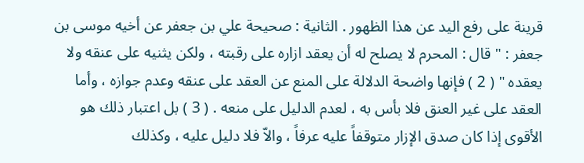قرينة على رفع اليد عن هذا الظهور . الثانية : صحيحة علي بن جعفر عن أخيه موسى بن جعفر : " قال : المحرم لا يصلح له أن يعقد ازاره على رقبته ، ولكن يثنيه على عنقه ولا يعقده " ( 2 ) فإنها واضحة الدلالة على المنع عن العقد على عنقه وعدم جوازه ، وأما العقد على غير العنق فلا بأس به ، لعدم الدليل على منعه . ( 3 ) بل اعتبار ذلك هو الأقوى إذا كان صدق الإزار متوقفاً عليه عرفاً ، والاّ فلا دليل عليه ، وكذلك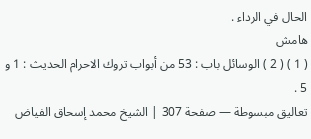الحال في الرداء .
هامش
( 1 ) ( 2 ) الوسائل باب : 53 من أبواب تروك الاحرام الحديث : 1 و 5 .
تعاليق مبسوطة — صفحة 307 | الشيخ محمد إسحاق الفياض